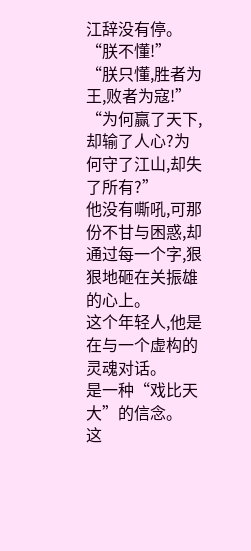江辞没有停。
“朕不懂!”
“朕只懂,胜者为王,败者为寇!”
“为何赢了天下,却输了人心?为何守了江山,却失了所有?”
他没有嘶吼,可那份不甘与困惑,却通过每一个字,狠狠地砸在关振雄的心上。
这个年轻人,他是在与一个虚构的灵魂对话。
是一种“戏比天大”的信念。
这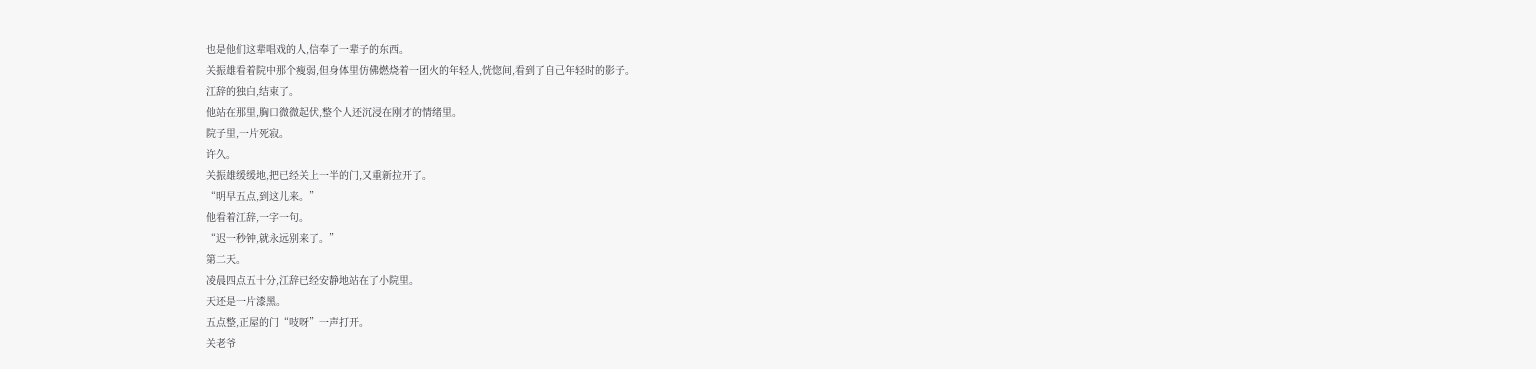也是他们这辈唱戏的人,信奉了一辈子的东西。
关振雄看着院中那个瘦弱,但身体里仿佛燃烧着一团火的年轻人,恍惚间,看到了自己年轻时的影子。
江辞的独白,结束了。
他站在那里,胸口微微起伏,整个人还沉浸在刚才的情绪里。
院子里,一片死寂。
许久。
关振雄缓缓地,把已经关上一半的门,又重新拉开了。
“明早五点,到这儿来。”
他看着江辞,一字一句。
“迟一秒钟,就永远别来了。”
第二天。
凌晨四点五十分,江辞已经安静地站在了小院里。
天还是一片漆黑。
五点整,正屋的门“吱呀”一声打开。
关老爷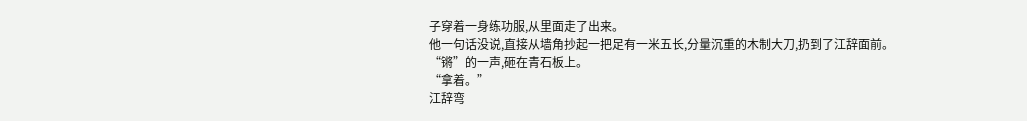子穿着一身练功服,从里面走了出来。
他一句话没说,直接从墙角抄起一把足有一米五长,分量沉重的木制大刀,扔到了江辞面前。
“锵”的一声,砸在青石板上。
“拿着。”
江辞弯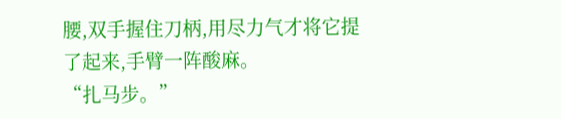腰,双手握住刀柄,用尽力气才将它提了起来,手臂一阵酸麻。
“扎马步。”